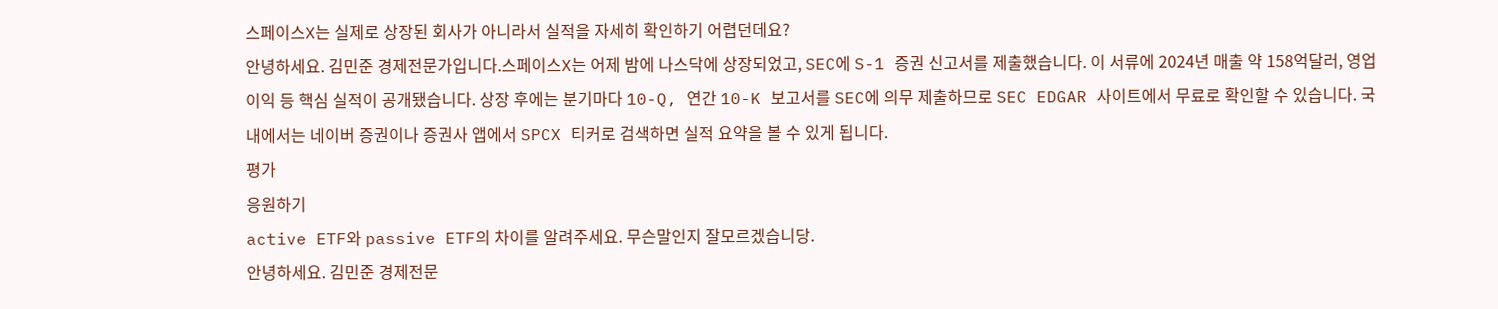스페이스X는 실제로 상장된 회사가 아니라서 실적을 자세히 확인하기 어렵던데요?
안녕하세요. 김민준 경제전문가입니다.스페이스X는 어제 밤에 나스닥에 상장되었고, SEC에 S-1 증권 신고서를 제출했습니다. 이 서류에 2024년 매출 약 158억달러, 영업이익 등 핵심 실적이 공개됐습니다. 상장 후에는 분기마다 10-Q, 연간 10-K 보고서를 SEC에 의무 제출하므로 SEC EDGAR 사이트에서 무료로 확인할 수 있습니다. 국내에서는 네이버 증권이나 증권사 앱에서 SPCX 티커로 검색하면 실적 요약을 볼 수 있게 됩니다.
평가
응원하기
active ETF와 passive ETF의 차이를 알려주세요. 무슨말인지 잘모르겠습니당.
안녕하세요. 김민준 경제전문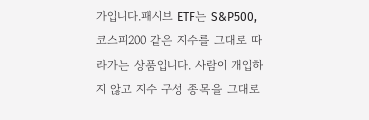가입니다.패시브 ETF는 S&P500, 코스피200 같은 지수를 그대로 따라가는 상품입니다. 사람이 개입하지 않고 지수 구성 종목을 그대로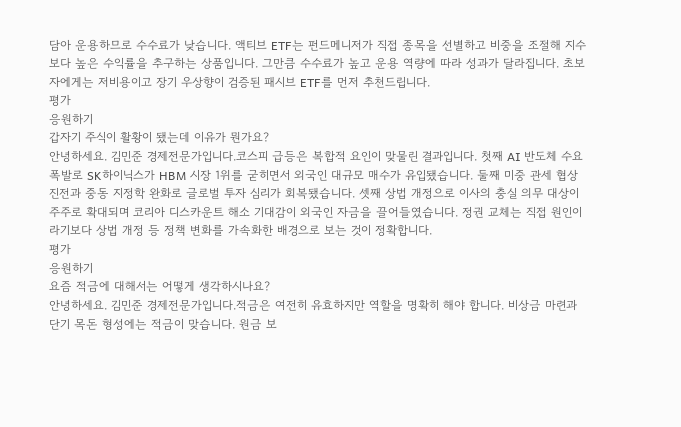담아 운용하므로 수수료가 낮습니다. 액티브 ETF는 펀드메니저가 직접 종목을 선별하고 비중을 조절해 지수보다 높은 수익률을 추구하는 상품입니다. 그만큼 수수료가 높고 운용 역량에 따라 성과가 달라집니다. 초보자에게는 저비용이고 장기 우상향이 검증된 패시브 ETF를 먼저 추천드립니다.
평가
응원하기
갑자기 주식이 활황이 됐는데 이유가 뭔가요?
안녕하세요. 김민준 경제전문가입니다.코스피 급등은 복합적 요인이 맞물린 결과입니다. 첫째 AI 반도체 수요 폭발로 SK하이닉스가 HBM 시장 1위를 굳히면서 외국인 대규모 매수가 유입됐습니다. 둘째 미중 관세 협상 진전과 중동 지정학 완화로 글로벌 투자 심리가 회복됐습니다. 셋째 상법 개정으로 이사의 충실 의무 대상이 주주로 확대되며 코리아 디스카운트 해소 기대감이 외국인 자금을 끌어들였습니다. 정권 교체는 직접 원인이라기보다 상법 개정 등 정책 변화를 가속화한 배경으로 보는 것이 정확합니다.
평가
응원하기
요즘 적금에 대해서는 어떻게 생각하시나요?
안녕하세요. 김민준 경제전문가입니다.적금은 여전히 유효하지만 역할을 명확히 해야 합니다. 비상금 마련과 단기 목돈 형성에는 적금이 맞습니다. 원금 보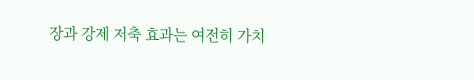장과 강제 저축 효과는 여전히 가치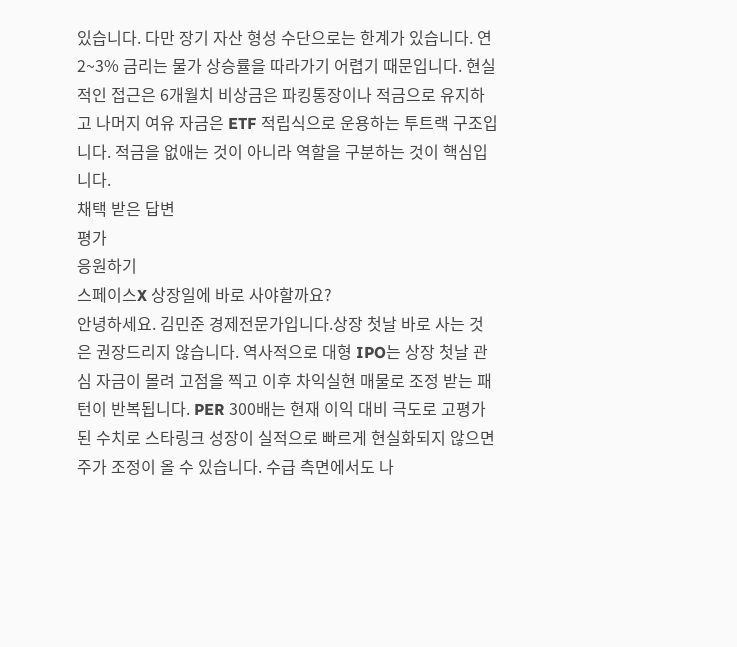있습니다. 다만 장기 자산 형성 수단으로는 한계가 있습니다. 연 2~3% 금리는 물가 상승률을 따라가기 어렵기 때문입니다. 현실적인 접근은 6개월치 비상금은 파킹통장이나 적금으로 유지하고 나머지 여유 자금은 ETF 적립식으로 운용하는 투트랙 구조입니다. 적금을 없애는 것이 아니라 역할을 구분하는 것이 핵심입니다.
채택 받은 답변
평가
응원하기
스페이스X 상장일에 바로 사야할까요?
안녕하세요. 김민준 경제전문가입니다.상장 첫날 바로 사는 것은 권장드리지 않습니다. 역사적으로 대형 IPO는 상장 첫날 관심 자금이 몰려 고점을 찍고 이후 차익실현 매물로 조정 받는 패턴이 반복됩니다. PER 300배는 현재 이익 대비 극도로 고평가된 수치로 스타링크 성장이 실적으로 빠르게 현실화되지 않으면 주가 조정이 올 수 있습니다. 수급 측면에서도 나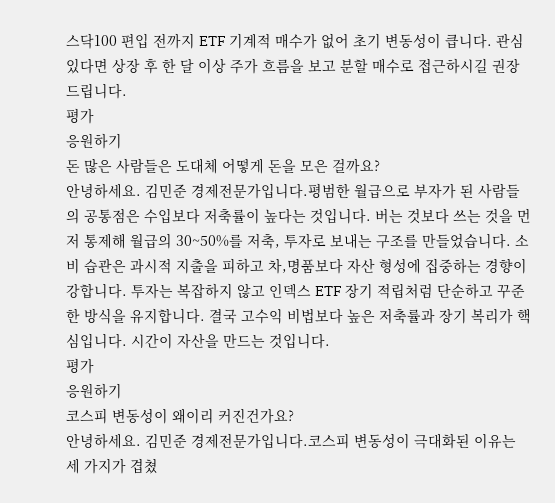스닥100 편입 전까지 ETF 기계적 매수가 없어 초기 변동성이 큽니다. 관심 있다면 상장 후 한 달 이상 주가 흐름을 보고 분할 매수로 접근하시길 권장드립니다.
평가
응원하기
돈 많은 사람들은 도대체 어떻게 돈을 모은 걸까요?
안녕하세요. 김민준 경제전문가입니다.평범한 월급으로 부자가 된 사람들의 공통점은 수입보다 저축률이 높다는 것입니다. 버는 것보다 쓰는 것을 먼저 통제해 월급의 30~50%를 저축, 투자로 보내는 구조를 만들었습니다. 소비 습관은 과시적 지출을 피하고 차,명품보다 자산 형성에 집중하는 경향이 강합니다. 투자는 복잡하지 않고 인덱스 ETF 장기 적립처럼 단순하고 꾸준한 방식을 유지합니다. 결국 고수익 비법보다 높은 저축률과 장기 복리가 핵심입니다. 시간이 자산을 만드는 것입니다.
평가
응원하기
코스피 변동성이 왜이리 커진건가요?
안녕하세요. 김민준 경제전문가입니다.코스피 변동성이 극대화된 이유는 세 가지가 겹쳤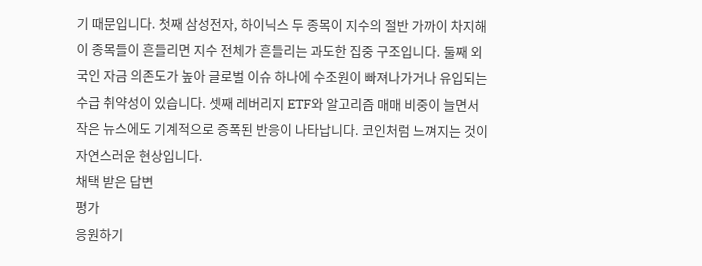기 때문입니다. 첫째 삼성전자, 하이닉스 두 종목이 지수의 절반 가까이 차지해 이 종목들이 흔들리면 지수 전체가 흔들리는 과도한 집중 구조입니다. 둘째 외국인 자금 의존도가 높아 글로벌 이슈 하나에 수조원이 빠져나가거나 유입되는 수급 취약성이 있습니다. 셋째 레버리지 ETF와 알고리즘 매매 비중이 늘면서 작은 뉴스에도 기계적으로 증폭된 반응이 나타납니다. 코인처럼 느껴지는 것이 자연스러운 현상입니다.
채택 받은 답변
평가
응원하기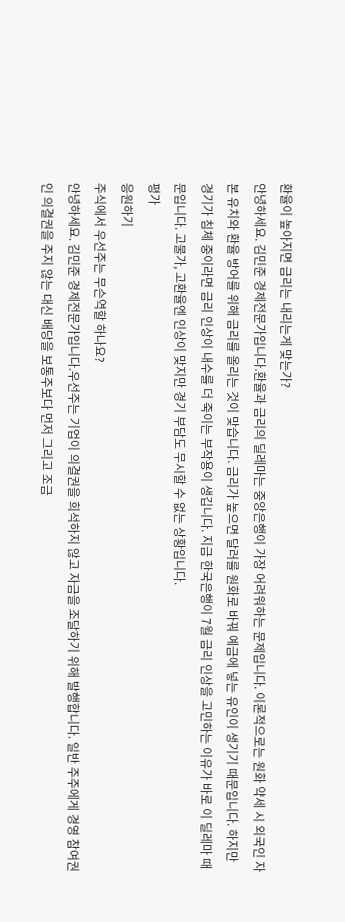환율이 높아지면 금리는 내리는게 맞는가?
안녕하세요. 김민준 경제전문가입니다.환율과 금리의 딜레마는 중앙은행이 가장 어려워하는 문제입니다. 이론적으로는 원화 약세 시 외국인 자본 유치와 환율 방어를 위해 금리를 올리는 것이 맞습니다. 금리가 높으면 달러를 원화로 바꿔 예금에 넣는 유인이 생기기 때문입니다. 하지만 경기가 침체 중이라면 금리 인상이 내수를 더 죽이는 부작용이 생깁니다. 지금 한국은행이 7월 금리 인상을 고민하는 이유가 바로 이 딜레마 때문입니다. 고물가, 고환율엔 인상이 맞지만 경기 부담도 무시할 수 없는 상황입니다.
평가
응원하기
주식에서 우선주는 무슨역할 하나요?
안녕하세요. 김민준 경제전문가입니다.우선주는 기업이 의결권을 희석하지 않고 자금을 조달하기 위해 발행합니다. 일반 주주에게 경영 참여권인 의결권을 주지 않는 대신 배당을 보통주보다 먼저 그리고 조금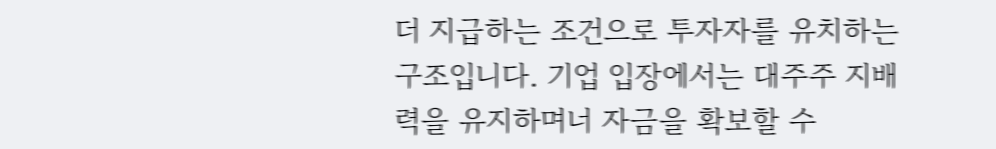더 지급하는 조건으로 투자자를 유치하는 구조입니다. 기업 입장에서는 대주주 지배력을 유지하며너 자금을 확보할 수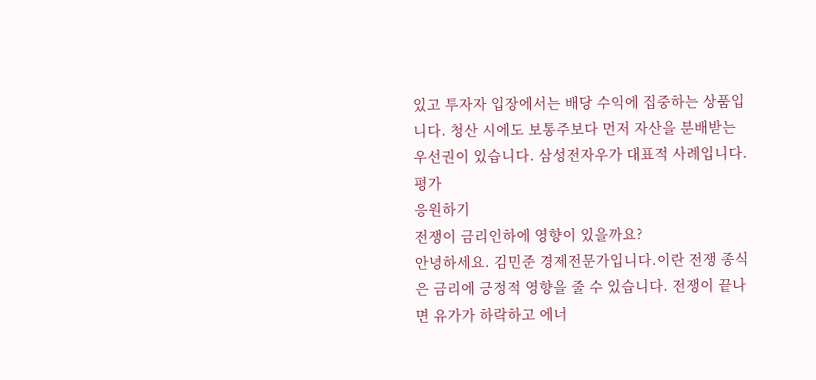있고 투자자 입장에서는 배당 수익에 집중하는 상품입니다. 청산 시에도 보통주보다 먼저 자산을 분배받는 우선권이 있습니다. 삼성전자우가 대표적 사례입니다.
평가
응원하기
전쟁이 금리인하에 영향이 있을까요?
안녕하세요. 김민준 경제전문가입니다.이란 전쟁 종식은 금리에 긍정적 영향을 줄 수 있습니다. 전쟁이 끝나면 유가가 하락하고 에너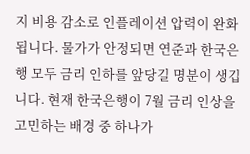지 비용 감소로 인플레이션 압력이 완화됩니다. 물가가 안정되면 연준과 한국은행 모두 금리 인하를 앞당길 명분이 생깁니다. 현재 한국은행이 7월 금리 인상을 고민하는 배경 중 하나가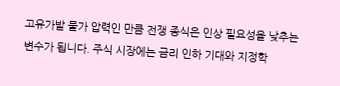고유가발 물가 압력인 만큼 전쟁 종식은 인상 필요성을 낮추는 변수가 됩니다. 주식 시장에는 금리 인하 기대와 지정학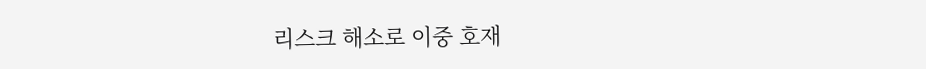리스크 해소로 이중 호재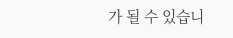가 될 수 있습니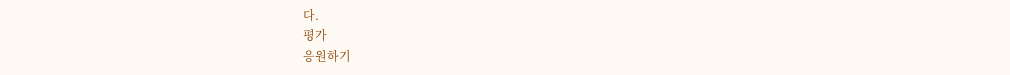다.
평가
응원하기